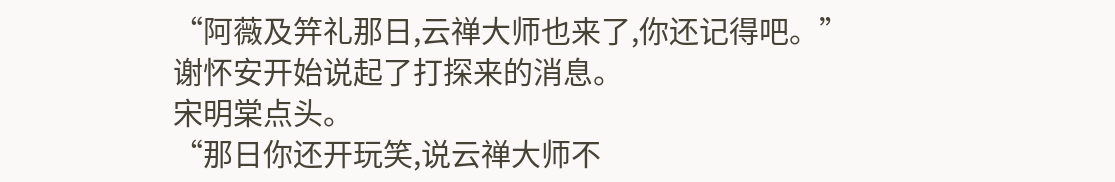“阿薇及笄礼那日,云禅大师也来了,你还记得吧。”
谢怀安开始说起了打探来的消息。
宋明棠点头。
“那日你还开玩笑,说云禅大师不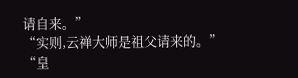请自来。”
“实则,云禅大师是祖父请来的。”
“皇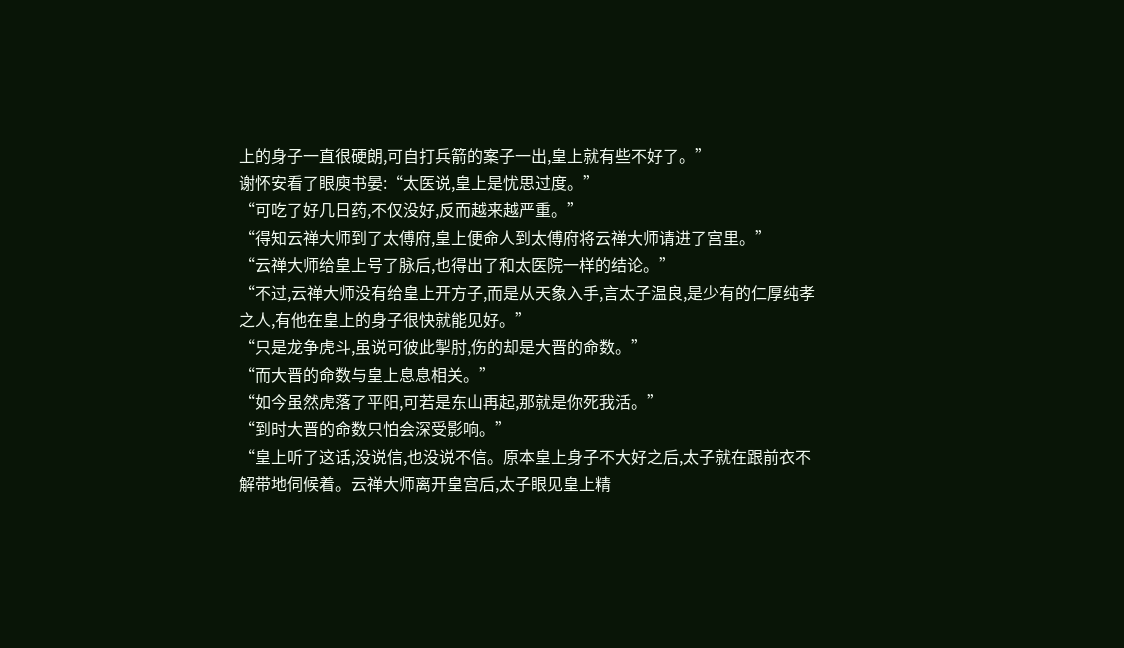上的身子一直很硬朗,可自打兵箭的案子一出,皇上就有些不好了。”
谢怀安看了眼庾书晏:“太医说,皇上是忧思过度。”
“可吃了好几日药,不仅没好,反而越来越严重。”
“得知云禅大师到了太傅府,皇上便命人到太傅府将云禅大师请进了宫里。”
“云禅大师给皇上号了脉后,也得出了和太医院一样的结论。”
“不过,云禅大师没有给皇上开方子,而是从天象入手,言太子温良,是少有的仁厚纯孝之人,有他在皇上的身子很快就能见好。”
“只是龙争虎斗,虽说可彼此掣肘,伤的却是大晋的命数。”
“而大晋的命数与皇上息息相关。”
“如今虽然虎落了平阳,可若是东山再起,那就是你死我活。”
“到时大晋的命数只怕会深受影响。”
“皇上听了这话,没说信,也没说不信。原本皇上身子不大好之后,太子就在跟前衣不解带地伺候着。云禅大师离开皇宫后,太子眼见皇上精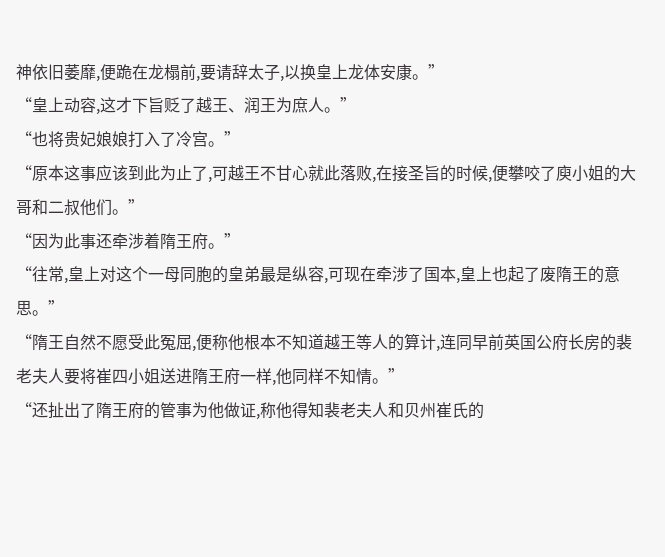神依旧萎靡,便跪在龙榻前,要请辞太子,以换皇上龙体安康。”
“皇上动容,这才下旨贬了越王、润王为庶人。”
“也将贵妃娘娘打入了冷宫。”
“原本这事应该到此为止了,可越王不甘心就此落败,在接圣旨的时候,便攀咬了庾小姐的大哥和二叔他们。”
“因为此事还牵涉着隋王府。”
“往常,皇上对这个一母同胞的皇弟最是纵容,可现在牵涉了国本,皇上也起了废隋王的意思。”
“隋王自然不愿受此冤屈,便称他根本不知道越王等人的算计,连同早前英国公府长房的裴老夫人要将崔四小姐送进隋王府一样,他同样不知情。”
“还扯出了隋王府的管事为他做证,称他得知裴老夫人和贝州崔氏的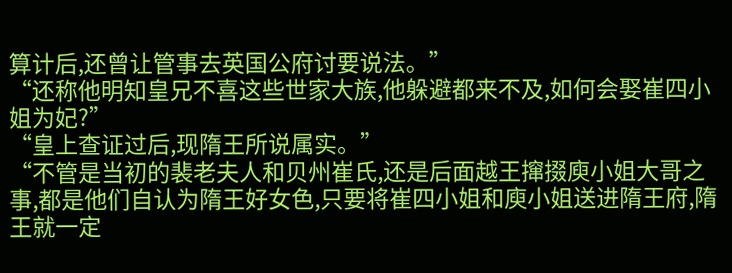算计后,还曾让管事去英国公府讨要说法。”
“还称他明知皇兄不喜这些世家大族,他躲避都来不及,如何会娶崔四小姐为妃?”
“皇上查证过后,现隋王所说属实。”
“不管是当初的裴老夫人和贝州崔氏,还是后面越王撺掇庾小姐大哥之事,都是他们自认为隋王好女色,只要将崔四小姐和庾小姐送进隋王府,隋王就一定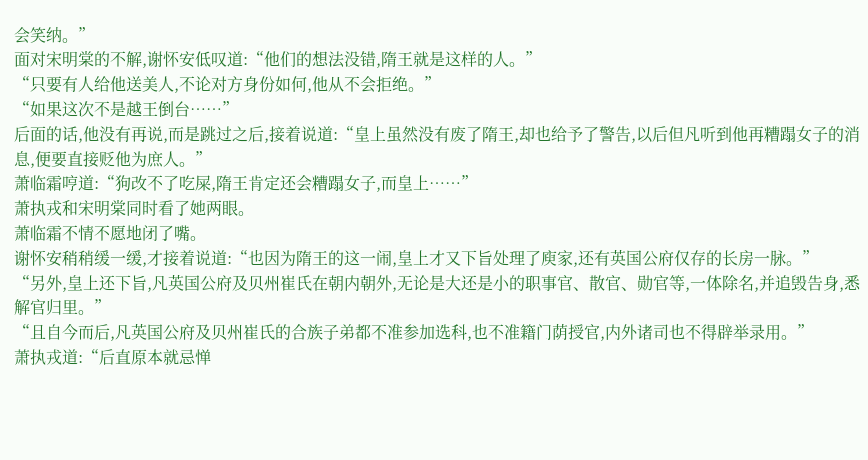会笑纳。”
面对宋明棠的不解,谢怀安低叹道:“他们的想法没错,隋王就是这样的人。”
“只要有人给他送美人,不论对方身份如何,他从不会拒绝。”
“如果这次不是越王倒台……”
后面的话,他没有再说,而是跳过之后,接着说道:“皇上虽然没有废了隋王,却也给予了警告,以后但凡听到他再糟蹋女子的消息,便要直接贬他为庶人。”
萧临霜哼道:“狗改不了吃屎,隋王肯定还会糟蹋女子,而皇上……”
萧执戎和宋明棠同时看了她两眼。
萧临霜不情不愿地闭了嘴。
谢怀安稍稍缓一缓,才接着说道:“也因为隋王的这一闹,皇上才又下旨处理了庾家,还有英国公府仅存的长房一脉。”
“另外,皇上还下旨,凡英国公府及贝州崔氏在朝内朝外,无论是大还是小的职事官、散官、勋官等,一体除名,并追毁告身,悉解官归里。”
“且自今而后,凡英国公府及贝州崔氏的合族子弟都不准参加选科,也不准籍门荫授官,内外诸司也不得辟举录用。”
萧执戎道:“后直原本就忌惮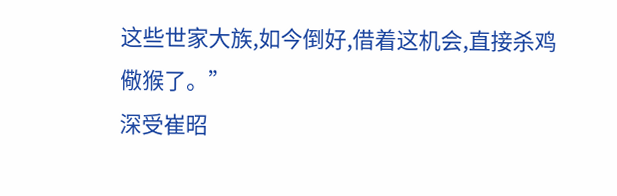这些世家大族,如今倒好,借着这机会,直接杀鸡儆猴了。”
深受崔昭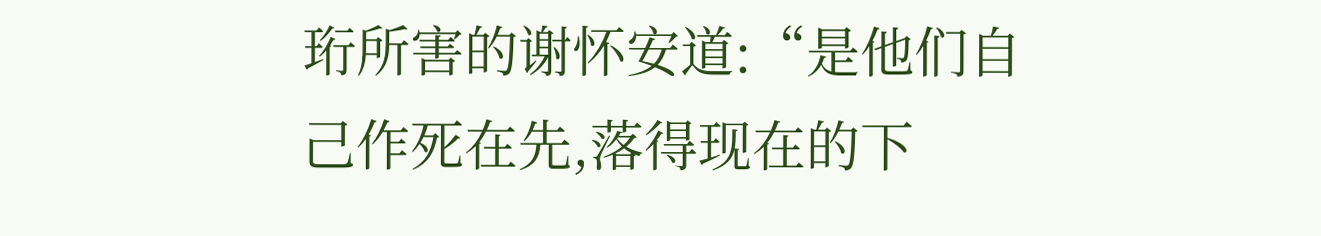珩所害的谢怀安道:“是他们自己作死在先,落得现在的下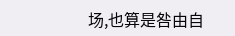场,也算是咎由自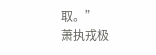取。”
萧执戎极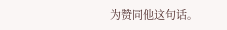为赞同他这句话。